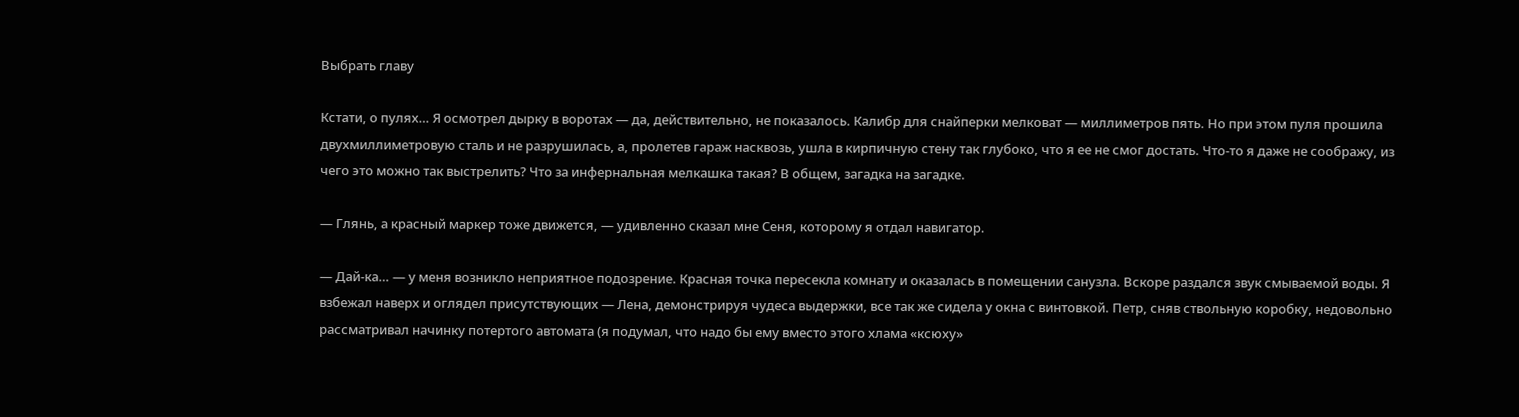Выбрать главу

Кстати, о пулях… Я осмотрел дырку в воротах — да, действительно, не показалось. Калибр для снайперки мелковат — миллиметров пять. Но при этом пуля прошила двухмиллиметровую сталь и не разрушилась, а, пролетев гараж насквозь, ушла в кирпичную стену так глубоко, что я ее не смог достать. Что-то я даже не соображу, из чего это можно так выстрелить? Что за инфернальная мелкашка такая? В общем, загадка на загадке.

— Глянь, а красный маркер тоже движется, — удивленно сказал мне Сеня, которому я отдал навигатор.

— Дай-ка… — у меня возникло неприятное подозрение. Красная точка пересекла комнату и оказалась в помещении санузла. Вскоре раздался звук смываемой воды. Я взбежал наверх и оглядел присутствующих — Лена, демонстрируя чудеса выдержки, все так же сидела у окна с винтовкой. Петр, сняв ствольную коробку, недовольно рассматривал начинку потертого автомата (я подумал, что надо бы ему вместо этого хлама «ксюху»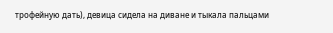трофейную дать), девица сидела на диване и тыкала пальцами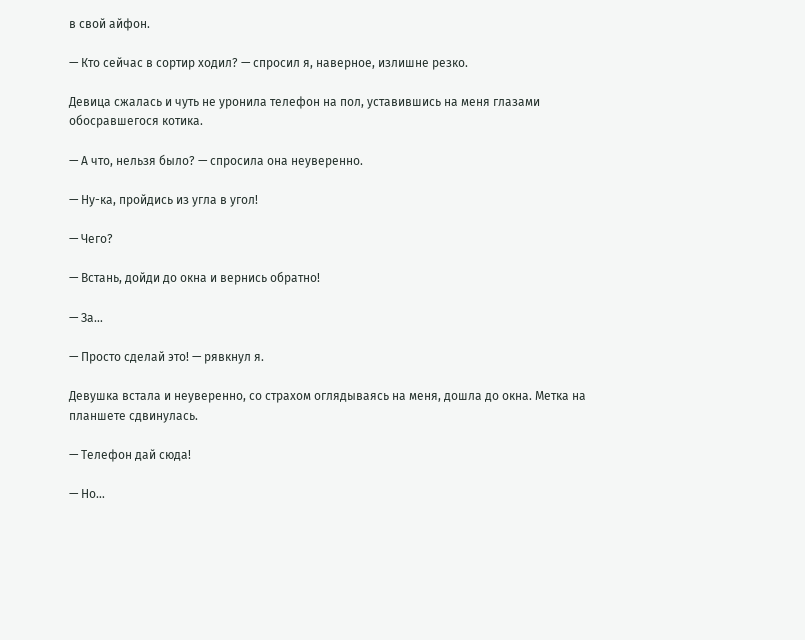в свой айфон.

— Кто сейчас в сортир ходил? — спросил я, наверное, излишне резко.

Девица сжалась и чуть не уронила телефон на пол, уставившись на меня глазами обосравшегося котика.

— А что, нельзя было? — спросила она неуверенно.

— Ну-ка, пройдись из угла в угол!

— Чего?

— Встань, дойди до окна и вернись обратно!

— За…

— Просто сделай это! — рявкнул я.

Девушка встала и неуверенно, со страхом оглядываясь на меня, дошла до окна. Метка на планшете сдвинулась.

— Телефон дай сюда!

— Но…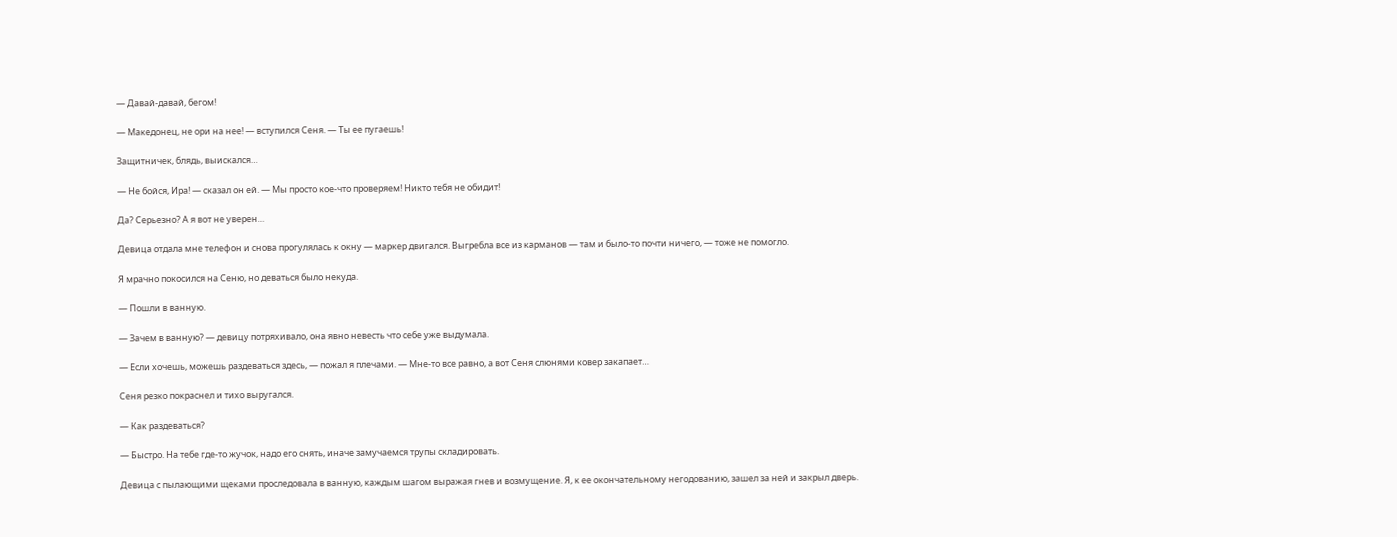— Давай-давай, бегом!

— Македонец, не ори на нее! — вступился Сеня. — Ты ее пугаешь!

Защитничек, блядь, выискался…

— Не бойся, Ира! — сказал он ей. — Мы просто кое-что проверяем! Никто тебя не обидит!

Да? Серьезно? А я вот не уверен…

Девица отдала мне телефон и снова прогулялась к окну — маркер двигался. Выгребла все из карманов — там и было-то почти ничего, — тоже не помогло.

Я мрачно покосился на Сеню, но деваться было некуда.

— Пошли в ванную.

— Зачем в ванную? — девицу потряхивало, она явно невесть что себе уже выдумала.

— Если хочешь, можешь раздеваться здесь, — пожал я плечами. — Мне-то все равно, а вот Сеня слюнями ковер закапает…

Сеня резко покраснел и тихо выругался.

— Как раздеваться?

— Быстро. На тебе где-то жучок, надо его снять, иначе замучаемся трупы складировать.

Девица с пылающими щеками проследовала в ванную, каждым шагом выражая гнев и возмущение. Я, к ее окончательному негодованию, зашел за ней и закрыл дверь.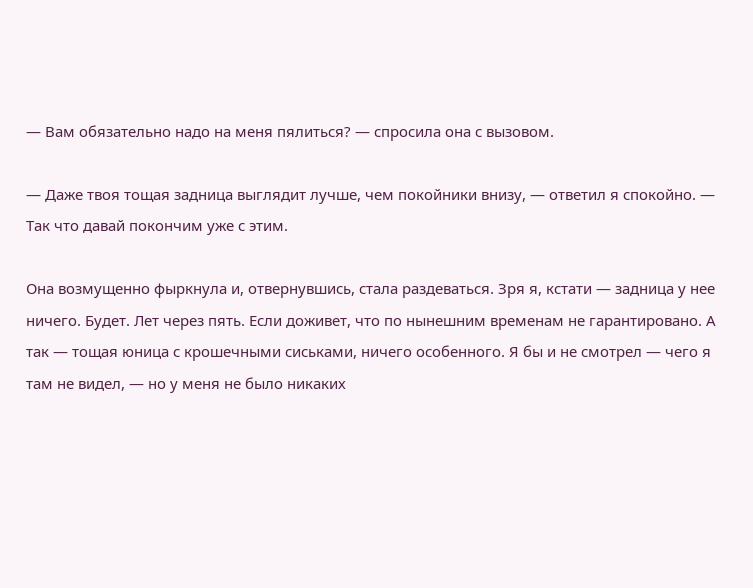— Вам обязательно надо на меня пялиться? — спросила она с вызовом.

— Даже твоя тощая задница выглядит лучше, чем покойники внизу, — ответил я спокойно. — Так что давай покончим уже с этим.

Она возмущенно фыркнула и, отвернувшись, стала раздеваться. Зря я, кстати — задница у нее ничего. Будет. Лет через пять. Если доживет, что по нынешним временам не гарантировано. А так — тощая юница с крошечными сиськами, ничего особенного. Я бы и не смотрел — чего я там не видел, — но у меня не было никаких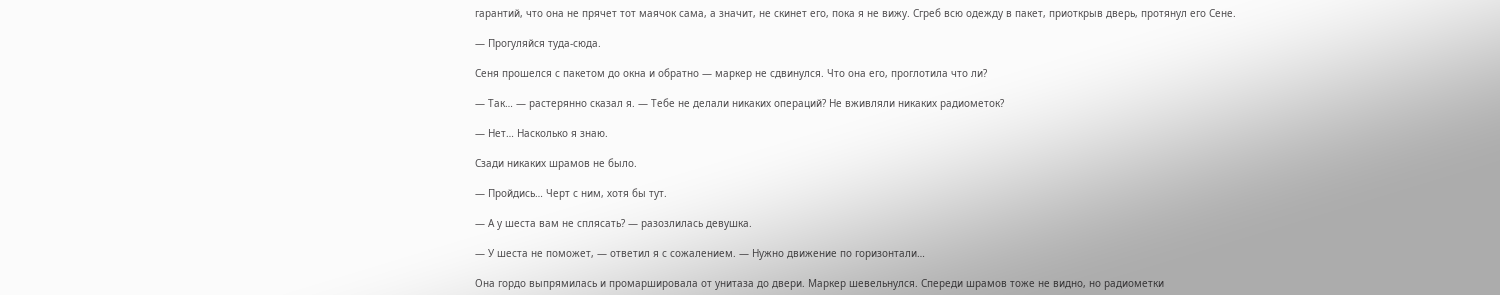гарантий, что она не прячет тот маячок сама, а значит, не скинет его, пока я не вижу. Сгреб всю одежду в пакет, приоткрыв дверь, протянул его Сене.

— Прогуляйся туда-сюда.

Сеня прошелся с пакетом до окна и обратно — маркер не сдвинулся. Что она его, проглотила что ли?

— Так… — растерянно сказал я. — Тебе не делали никаких операций? Не вживляли никаких радиометок?

— Нет… Насколько я знаю.

Сзади никаких шрамов не было.

— Пройдись… Черт с ним, хотя бы тут.

— А у шеста вам не сплясать? — разозлилась девушка.

— У шеста не поможет, — ответил я с сожалением. — Нужно движение по горизонтали…

Она гордо выпрямилась и промаршировала от унитаза до двери. Маркер шевельнулся. Спереди шрамов тоже не видно, но радиометки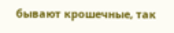бывают крошечные, так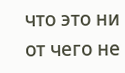что это ни от чего не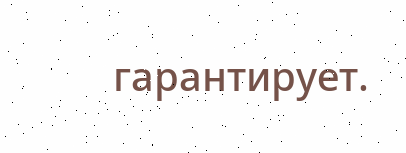гарантирует.